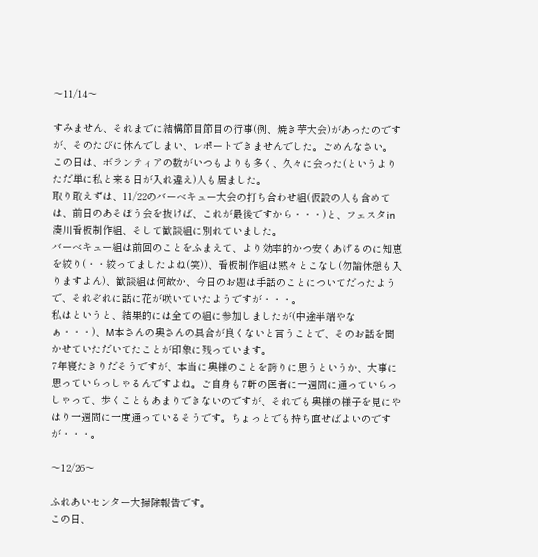〜11/14〜

すみません、それまでに結構節目節目の行事(例、焼き芋大会)があったのですが、そのたびに休んでしまい、レポートできませんでした。ごめんなさい。
この日は、ボランティアの数がいつもよりも多く、久々に会った(というよりただ単に私と来る日が入れ違え)人も居ました。
取り敢えずは、11/22のバーベキュー大会の打ち合わせ組(仮設の人も含めては、前日のあそぼう会を抜けば、これが最後ですから・・・)と、フェスタin湊川看板制作組、そして歓談組に別れていました。
バーベキュー組は前回のことをふまえて、より効率的かつ安くあげるのに知恵を絞り(・・絞ってましたよね(笑))、看板制作組は黙々とこなし(勿論休憩も入りますよん)、歓談組は何故か、今日のお題は手話のことについてだったようで、それぞれに話に花が咲いていたようですが・・・。
私はというと、結果的には全ての組に参加しましたが(中途半端やなぁ・・・)、M本さんの奥さんの具合が良くないと言うことで、そのお話を聞かせていただいてたことが印象に残っています。
7年寝たきりだそうですが、本当に奥様のことを誇りに思うというか、大事に思っていらっしゃるんですよね。ご自身も7軒の医者に一週間に通っていらっしゃって、歩くこともあまりできないのですが、それでも奥様の様子を見にやはり一週間に一度通っているそうです。ちょっとでも持ち直せばよいのですが・・・。

〜12/26〜

ふれあいセンター大掃除報告です。
この日、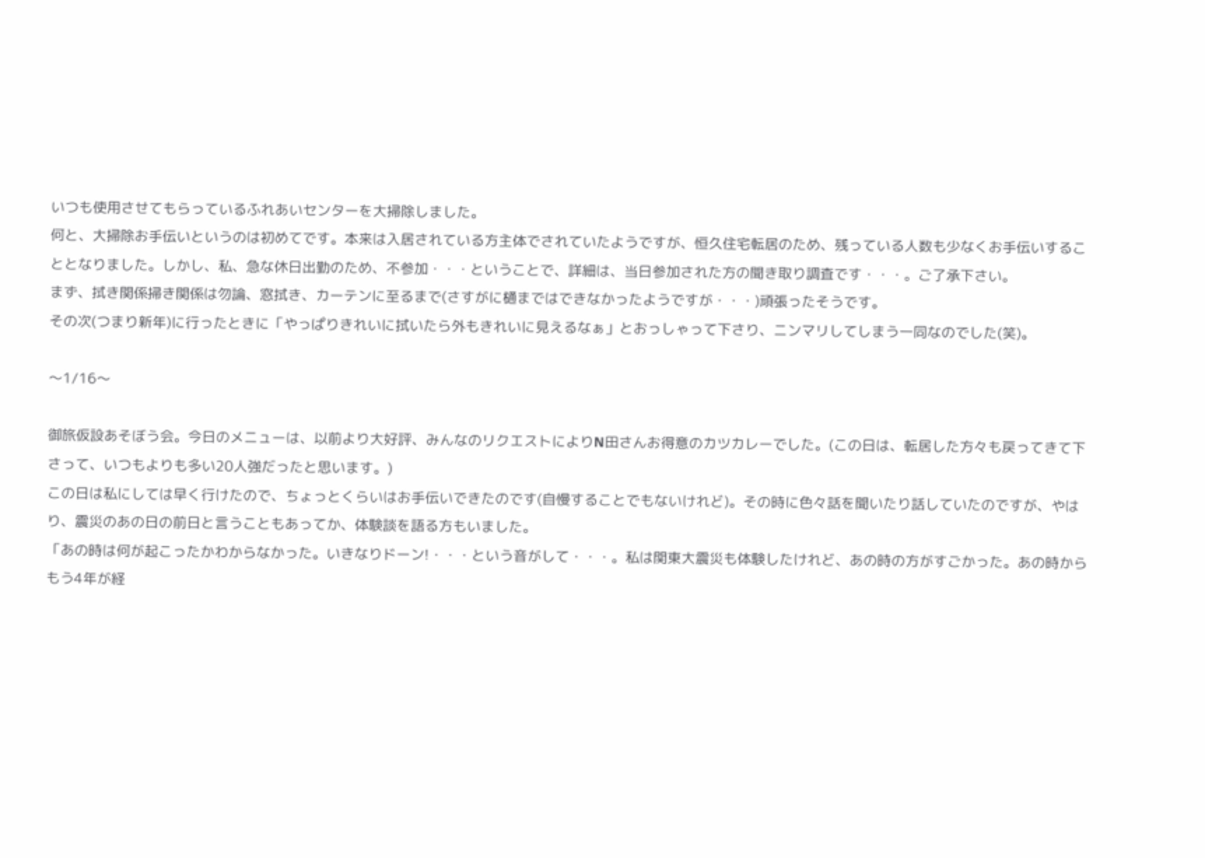いつも使用させてもらっているふれあいセンターを大掃除しました。
何と、大掃除お手伝いというのは初めてです。本来は入居されている方主体でされていたようですが、恒久住宅転居のため、残っている人数も少なくお手伝いすることとなりました。しかし、私、急な休日出勤のため、不参加・・・ということで、詳細は、当日参加された方の聞き取り調査です・・・。ご了承下さい。
まず、拭き関係掃き関係は勿論、窓拭き、カーテンに至るまで(さすがに樋まではできなかったようですが・・・)頑張ったそうです。
その次(つまり新年)に行ったときに「やっぱりきれいに拭いたら外もきれいに見えるなぁ」とおっしゃって下さり、ニンマリしてしまう一同なのでした(笑)。

〜1/16〜

御旅仮設あそぼう会。今日のメニューは、以前より大好評、みんなのリクエストによりN田さんお得意のカツカレーでした。(この日は、転居した方々も戻ってきて下さって、いつもよりも多い20人強だったと思います。)
この日は私にしては早く行けたので、ちょっとくらいはお手伝いできたのです(自慢することでもないけれど)。その時に色々話を聞いたり話していたのですが、やはり、震災のあの日の前日と言うこともあってか、体験談を語る方もいました。
「あの時は何が起こったかわからなかった。いきなりドーン!・・・という音がして・・・。私は関東大震災も体験したけれど、あの時の方がすごかった。あの時からもう4年が経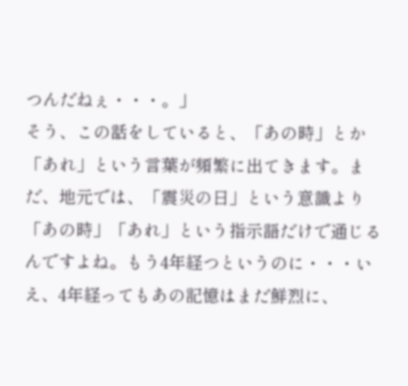つんだねぇ・・・。」
そう、この話をしていると、「あの時」とか「あれ」という言葉が頻繁に出てきます。まだ、地元では、「震災の日」という意識より「あの時」「あれ」という指示語だけで通じるんですよね。もう4年経つというのに・・・いえ、4年経ってもあの記憶はまだ鮮烈に、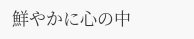鮮やかに心の中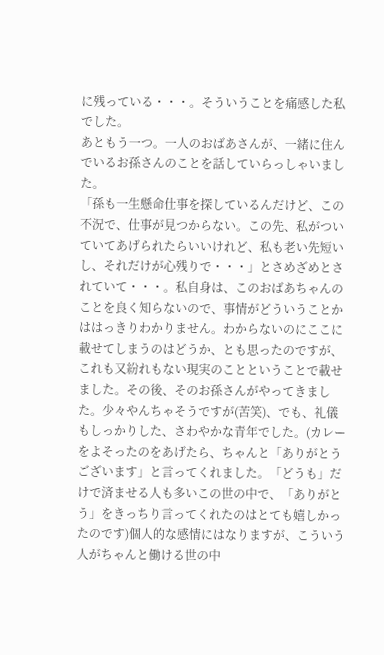に残っている・・・。そういうことを痛感した私でした。
あともう一つ。一人のおばあさんが、一緒に住んでいるお孫さんのことを話していらっしゃいました。
「孫も一生懸命仕事を探しているんだけど、この不況で、仕事が見つからない。この先、私がついていてあげられたらいいけれど、私も老い先短いし、それだけが心残りで・・・」とさめざめとされていて・・・。私自身は、このおばあちゃんのことを良く知らないので、事情がどういうことかははっきりわかりません。わからないのにここに載せてしまうのはどうか、とも思ったのですが、これも又紛れもない現実のことということで載せました。その後、そのお孫さんがやってきました。少々やんちゃそうですが(苦笑)、でも、礼儀もしっかりした、さわやかな青年でした。(カレーをよそったのをあげたら、ちゃんと「ありがとうございます」と言ってくれました。「どうも」だけで済ませる人も多いこの世の中で、「ありがとう」をきっちり言ってくれたのはとても嬉しかったのです)個人的な感情にはなりますが、こういう人がちゃんと働ける世の中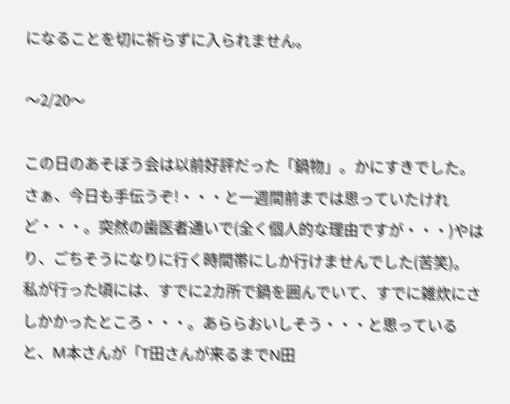になることを切に祈らずに入られません。

〜2/20〜

この日のあそぼう会は以前好評だった「鍋物」。かにすきでした。
さぁ、今日も手伝うぞ!・・・と一週間前までは思っていたけれど・・・。突然の歯医者通いで(全く個人的な理由ですが・・・)やはり、ごちそうになりに行く時間帯にしか行けませんでした(苦笑)。
私が行った頃には、すでに2カ所で鍋を囲んでいて、すでに雑炊にさしかかったところ・・・。あららおいしそう・・・と思っていると、M本さんが「T田さんが来るまでN田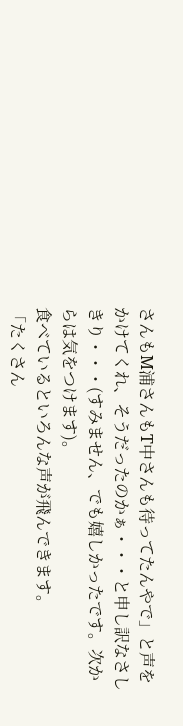さんもM浦さんもT中さんも待ってたんやで」と声をかけてくれ、そうだったのかぁ・・・と申し訳なさしきり・・・(すみません、でも嬉しかったです。次からは気をつけます)。
食べているといろんな声が飛んできます。
「たくさん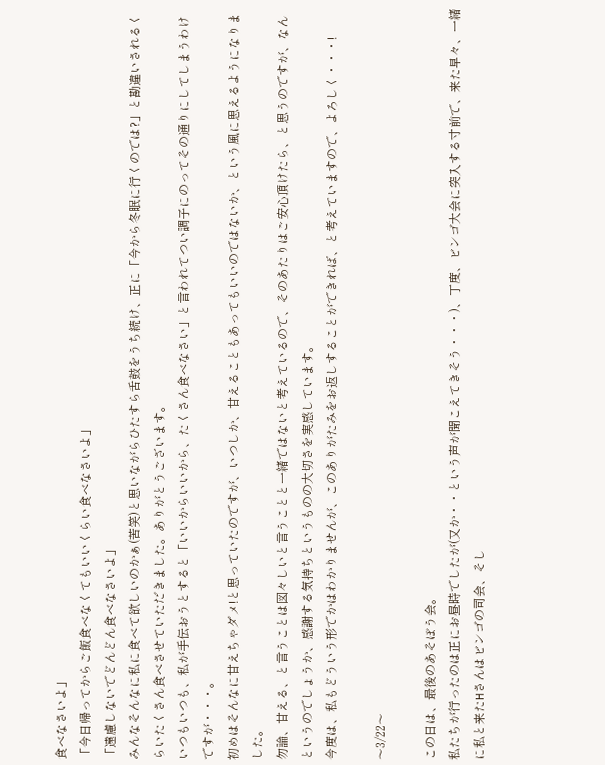食べなさいよ」
「今日帰ってからご飯食べなくてもいいくらい食べなさいよ」
「遠慮しないでどんどん食べなさいよ」
みんなそんなに私に食べて欲しいのかぁ(苦笑)と思いながらひたすら舌鼓をうち続け、正に「今から冬眠に行くのでは?」と勘違いされるくらいたくさん食べさせていただきました。ありがとうございます。
いつもいつも、私が手伝おうとすると「いいからいいから、たくさん食べなさい」と言われてつい調子にのってその通りにしてしまうわけですが・・・。
初めはそんなに甘えちゃダメ!と思っていたのですが、いつしか、甘えることもあってもいいのではないか、という風に思えるようになりました。
勿論、甘える、と言うことは図々しいと言うことと一緒ではないと考えているので、そのあたりはご安心頂けたら、と思うのですが、なんというのでしょうか、感謝する気持ちというものの大切さを実感しています。
今度は、私もどういう形でかはわかりませんが、このありがたみをお返しすることができれば、と考えていますので、よろしく・・・!

〜3/22〜

この日は、最後のあそぼう会。
私たちが行ったのは正にお昼時でしたが(又か・・という声が聞こえてきそう・・・)、丁度、ビンゴ大会に突入する寸前で、来た早々、一緒に私と来たHさんはビンゴの司会、そし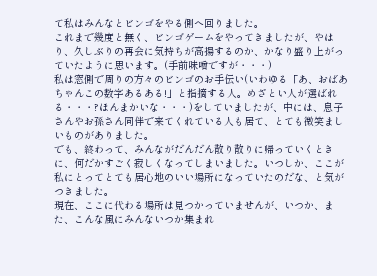て私はみんなとビンゴをやる側へ回りました。
これまで幾度と無く、ビンゴゲームをやってきましたが、やはり、久しぶりの再会に気持ちが高揚するのか、かなり盛り上がっていたように思います。(手前味噌ですが・・・)
私は窓側で周りの方々のビンゴのお手伝い(いわゆる「あ、おばあちゃんこの数字あるある!」と指摘する人。めざとい人が選ばれる・・・?ほんまかいな・・・)をしていましたが、中には、息子さんやお孫さん同伴で来てくれている人も居て、とても微笑ましいものがありました。
でも、終わって、みんながだんだん散り散りに帰っていくときに、何だかすごく寂しくなってしまいました。いつしか、ここが私にとってとても居心地のいい場所になっていたのだな、と気がつきました。
現在、ここに代わる場所は見つかっていませんが、いつか、また、こんな風にみんないつか集まれ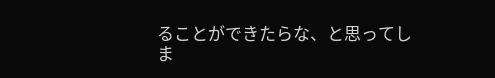ることができたらな、と思ってしま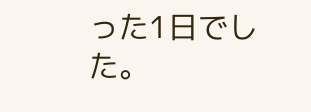った1日でした。